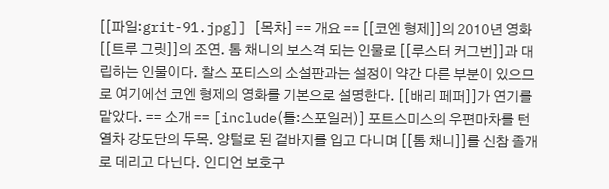[[파일:grit-91.jpg]] [목차] == 개요 == [[코엔 형제]]의 2010년 영화 [[트루 그릿]]의 조연. 톰 채니의 보스격 되는 인물로 [[루스터 커그번]]과 대립하는 인물이다. 찰스 포티스의 소설판과는 설정이 약간 다른 부분이 있으므로 여기에선 코엔 형제의 영화를 기본으로 설명한다. [[배리 페퍼]]가 연기를 맡았다. == 소개 == [include(틀:스포일러)] 포트스미스의 우편마차를 턴 열차 강도단의 두목. 양털로 된 겉바지를 입고 다니며 [[톰 채니]]를 신참 졸개로 데리고 다닌다. 인디언 보호구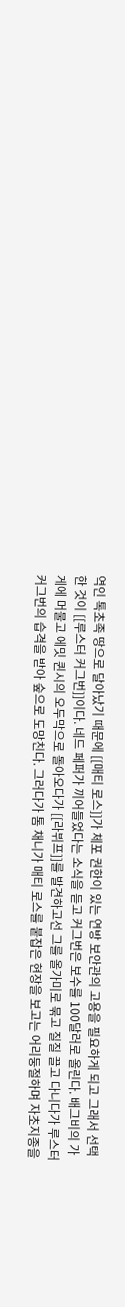역인 톡초족 땅으로 달아났기 때문에 [[매티 로스]]가 체포 권한이 있는 연방 보안관의 고용을 필요하게 되고 그래서 선택한 것이 [[루스터 커그번]]이다. 네드 페퍼가 끼어들었다는 소식을 듣고 커그번은 보수를 100달러로 올린다. 배그비의 가게에 머물고 에밋 퀸시의 오두막으로 돌아오다가 [[라뷔프]]를 발견하고선 그를 올가미로 묶고 질질 끌고 다니다가 루스터 커그번의 습격을 받아 숲으로 도망친다. 그러다가 톰 채니가 매티 로스를 붙잡은 현장을 보고는 어리둥절하며 자초지종을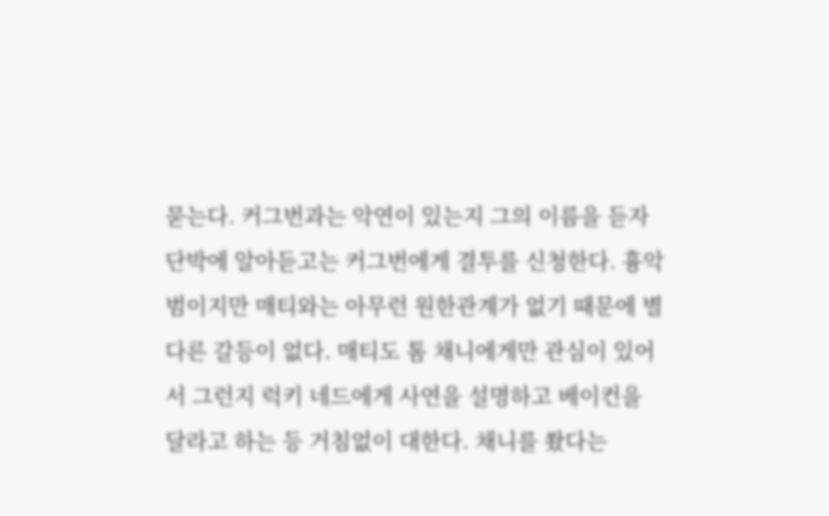묻는다. 커그번과는 악연이 있는지 그의 이름을 듣자 단박에 알아듣고는 커그번에게 결투를 신청한다. 흉악범이지만 매티와는 아무런 원한관계가 없기 때문에 별다른 갈등이 없다. 매티도 톰 채니에게만 관심이 있어서 그런지 럭키 네드에게 사연을 설명하고 베이컨을 달라고 하는 등 거침없이 대한다. 채니를 쐈다는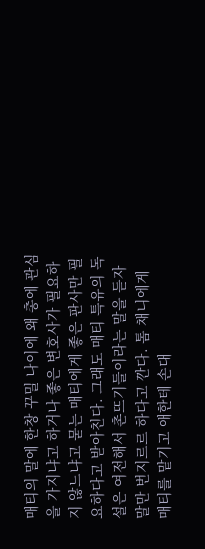매티의 말에 한창 꾸밀 나이에 왜 총에 관심을 가지냐고 하거나 좋은 변호사가 필요하지 않느냐고 묻는 매티에게 좋은 판사만 필요하다고 받아친다. 그래도 매티 특유의 독설은 여전해서 촌뜨기들이라는 말을 듣자 말만 번지르르 하다고 깐다. 톰 채니에게 매티를 맡기고 애한테 손대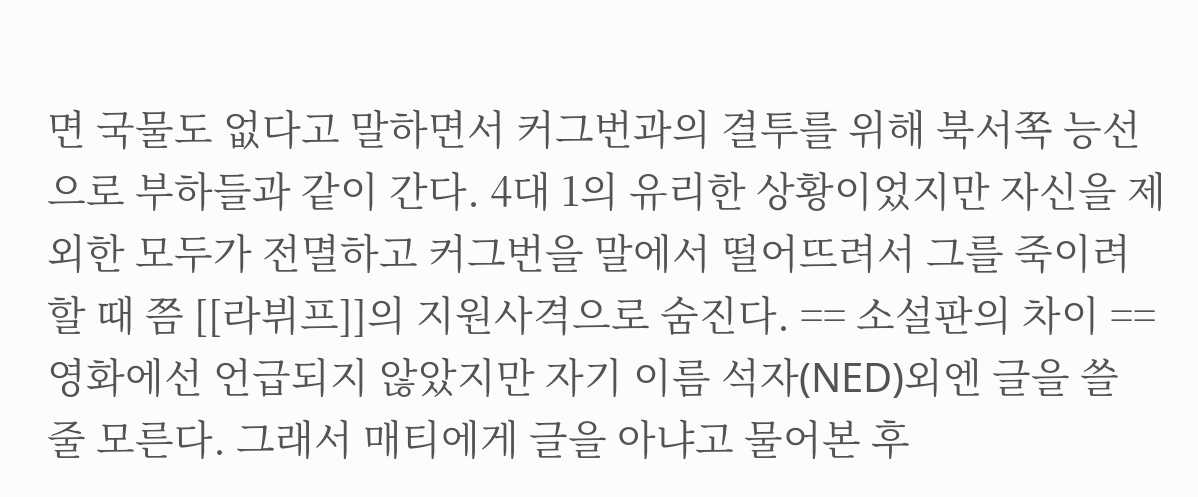면 국물도 없다고 말하면서 커그번과의 결투를 위해 북서쪽 능선으로 부하들과 같이 간다. 4대 1의 유리한 상황이었지만 자신을 제외한 모두가 전멸하고 커그번을 말에서 떨어뜨려서 그를 죽이려 할 때 쯤 [[라뷔프]]의 지원사격으로 숨진다. == 소설판의 차이 == 영화에선 언급되지 않았지만 자기 이름 석자(NED)외엔 글을 쓸 줄 모른다. 그래서 매티에게 글을 아냐고 물어본 후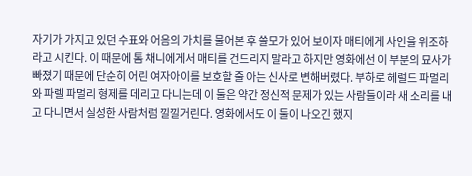자기가 가지고 있던 수표와 어음의 가치를 물어본 후 쓸모가 있어 보이자 매티에게 사인을 위조하라고 시킨다. 이 때문에 톰 채니에게서 매티를 건드리지 말라고 하지만 영화에선 이 부분의 묘사가 빠졌기 때문에 단순히 어린 여자아이를 보호할 줄 아는 신사로 변해버렸다. 부하로 헤럴드 파멀리와 파렐 파멀리 형제를 데리고 다니는데 이 둘은 약간 정신적 문제가 있는 사람들이라 새 소리를 내고 다니면서 실성한 사람처럼 낄낄거린다. 영화에서도 이 둘이 나오긴 했지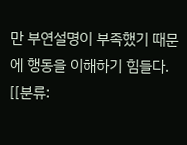만 부연설명이 부족했기 때문에 행동을 이해하기 힘들다. [[분류: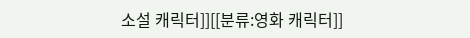소설 캐릭터]][[분류:영화 캐릭터]]